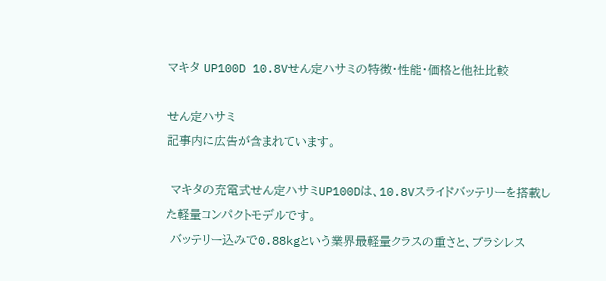マキタ UP100D 10.8Vせん定ハサミの特徴・性能・価格と他社比較

せん定ハサミ
記事内に広告が含まれています。

 マキタの充電式せん定ハサミUP100Dは、10.8Vスライドバッテリーを搭載した軽量コンパクトモデルです。
 バッテリー込みで0.88kgという業界最軽量クラスの重さと、ブラシレス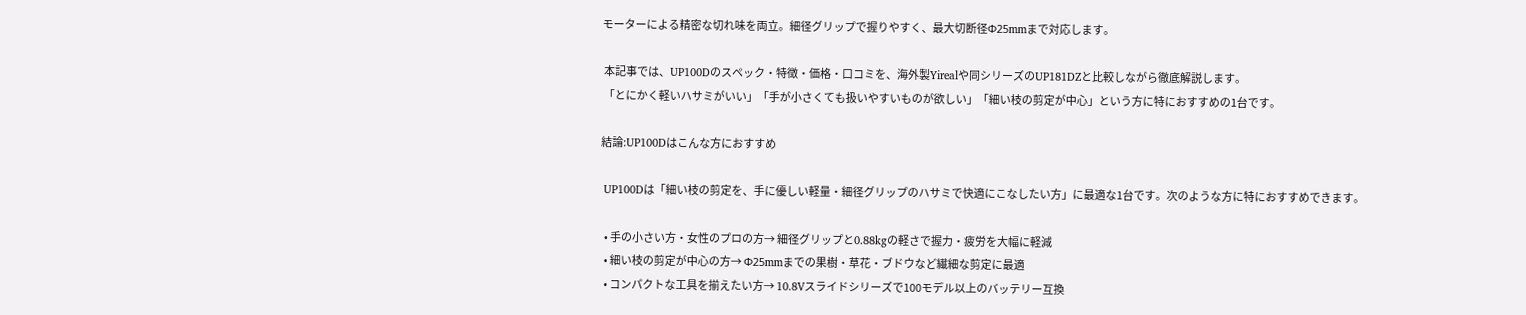モーターによる精密な切れ味を両立。細径グリップで握りやすく、最大切断径Φ25mmまで対応します。

 本記事では、UP100Dのスペック・特徴・価格・口コミを、海外製Yirealや同シリーズのUP181DZと比較しながら徹底解説します。
 「とにかく軽いハサミがいい」「手が小さくても扱いやすいものが欲しい」「細い枝の剪定が中心」という方に特におすすめの1台です。

結論:UP100Dはこんな方におすすめ

 UP100Dは「細い枝の剪定を、手に優しい軽量・細径グリップのハサミで快適にこなしたい方」に最適な1台です。次のような方に特におすすめできます。

  • 手の小さい方・女性のプロの方→ 細径グリップと0.88kgの軽さで握力・疲労を大幅に軽減
  • 細い枝の剪定が中心の方→ Φ25mmまでの果樹・草花・ブドウなど繊細な剪定に最適
  • コンパクトな工具を揃えたい方→ 10.8Vスライドシリーズで100モデル以上のバッテリー互換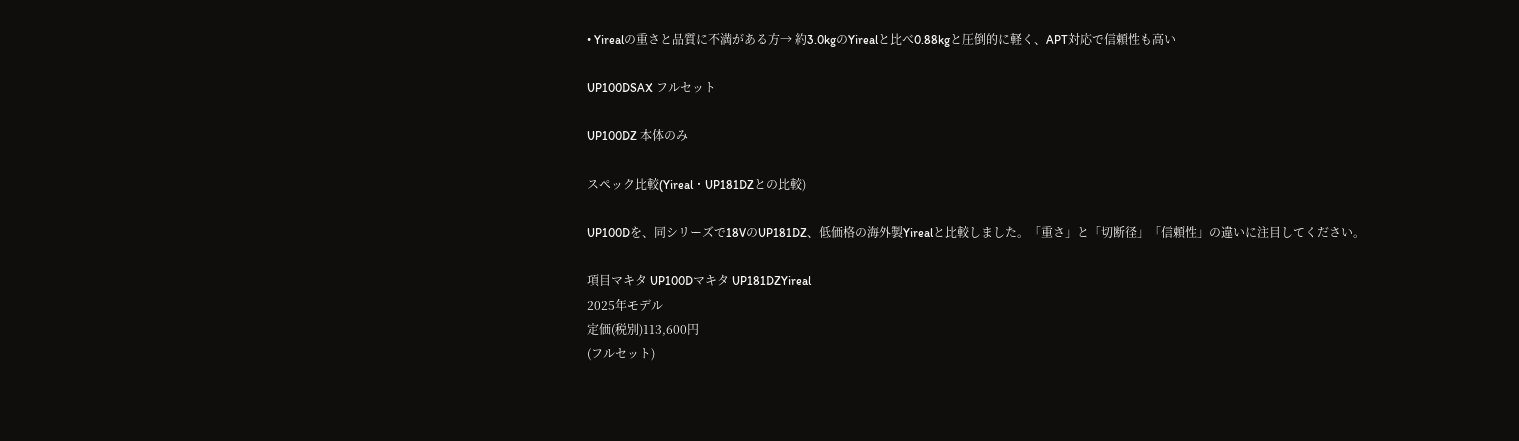• Yirealの重さと品質に不満がある方→ 約3.0kgのYirealと比べ0.88kgと圧倒的に軽く、APT対応で信頼性も高い

UP100DSAX フルセット

UP100DZ 本体のみ

スペック比較(Yireal・UP181DZとの比較)

UP100Dを、同シリーズで18VのUP181DZ、低価格の海外製Yirealと比較しました。「重さ」と「切断径」「信頼性」の違いに注目してください。

項目マキタ UP100Dマキタ UP181DZYireal
2025年モデル
定価(税別)113,600円
(フルセット)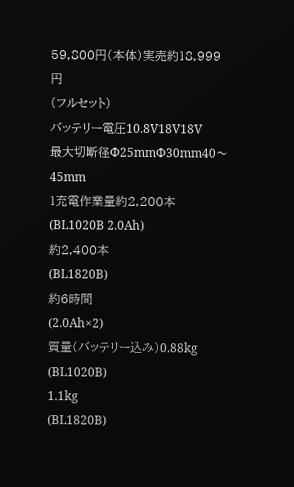59,800円(本体)実売約18,999円
(フルセット)
バッテリー電圧10.8V18V18V
最大切断径Φ25mmΦ30mm40〜45mm
1充電作業量約2,200本
(BL1020B 2.0Ah)
約2,400本
(BL1820B)
約6時間
(2.0Ah×2)
質量(バッテリー込み)0.88kg
(BL1020B)
1.1kg
(BL1820B)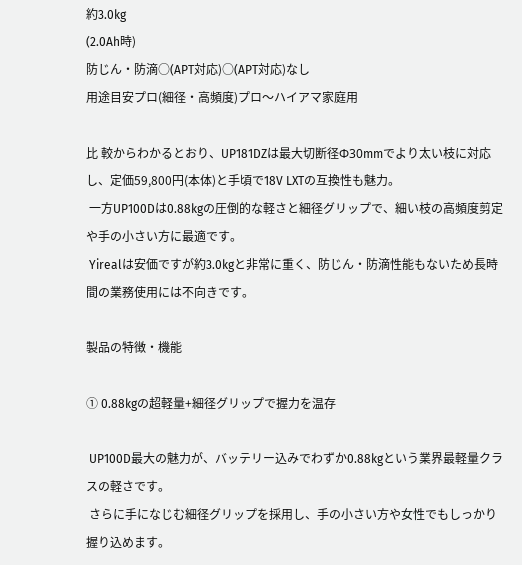約3.0kg
(2.0Ah時)
防じん・防滴○(APT対応)○(APT対応)なし
用途目安プロ(細径・高頻度)プロ〜ハイアマ家庭用

比 較からわかるとおり、UP181DZは最大切断径Φ30mmでより太い枝に対応し、定価59,800円(本体)と手頃で18V LXTの互換性も魅力。
 一方UP100Dは0.88kgの圧倒的な軽さと細径グリップで、細い枝の高頻度剪定や手の小さい方に最適です。
 Yirealは安価ですが約3.0kgと非常に重く、防じん・防滴性能もないため長時間の業務使用には不向きです。

製品の特徴・機能

① 0.88kgの超軽量+細径グリップで握力を温存

 UP100D最大の魅力が、バッテリー込みでわずか0.88kgという業界最軽量クラスの軽さです。
 さらに手になじむ細径グリップを採用し、手の小さい方や女性でもしっかり握り込めます。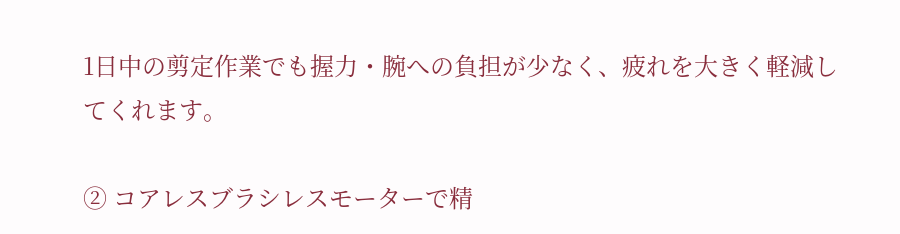1日中の剪定作業でも握力・腕への負担が少なく、疲れを大きく軽減してくれます。

② コアレスブラシレスモーターで精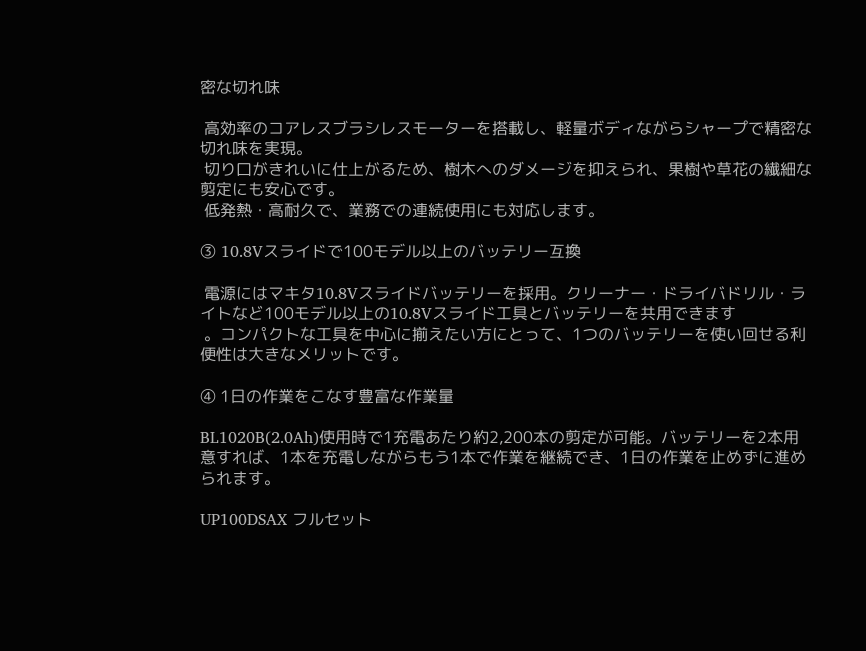密な切れ味

 高効率のコアレスブラシレスモーターを搭載し、軽量ボディながらシャープで精密な切れ味を実現。
 切り口がきれいに仕上がるため、樹木へのダメージを抑えられ、果樹や草花の繊細な剪定にも安心です。
 低発熱・高耐久で、業務での連続使用にも対応します。

③ 10.8Vスライドで100モデル以上のバッテリー互換

 電源にはマキタ10.8Vスライドバッテリーを採用。クリーナー・ドライバドリル・ライトなど100モデル以上の10.8Vスライド工具とバッテリーを共用できます
 。コンパクトな工具を中心に揃えたい方にとって、1つのバッテリーを使い回せる利便性は大きなメリットです。

④ 1日の作業をこなす豊富な作業量

BL1020B(2.0Ah)使用時で1充電あたり約2,200本の剪定が可能。バッテリーを2本用意すれば、1本を充電しながらもう1本で作業を継続でき、1日の作業を止めずに進められます。

UP100DSAX フルセット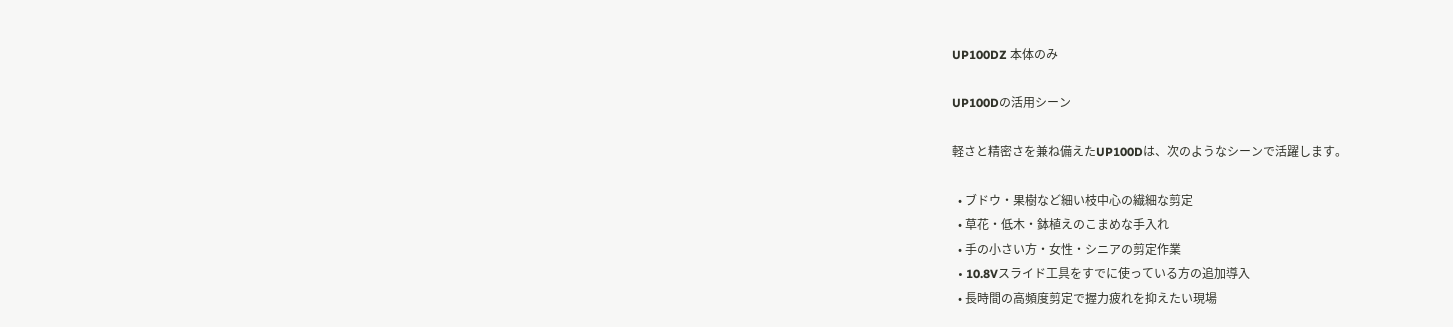UP100DZ 本体のみ

UP100Dの活用シーン

軽さと精密さを兼ね備えたUP100Dは、次のようなシーンで活躍します。

  • ブドウ・果樹など細い枝中心の繊細な剪定
  • 草花・低木・鉢植えのこまめな手入れ
  • 手の小さい方・女性・シニアの剪定作業
  • 10.8Vスライド工具をすでに使っている方の追加導入
  • 長時間の高頻度剪定で握力疲れを抑えたい現場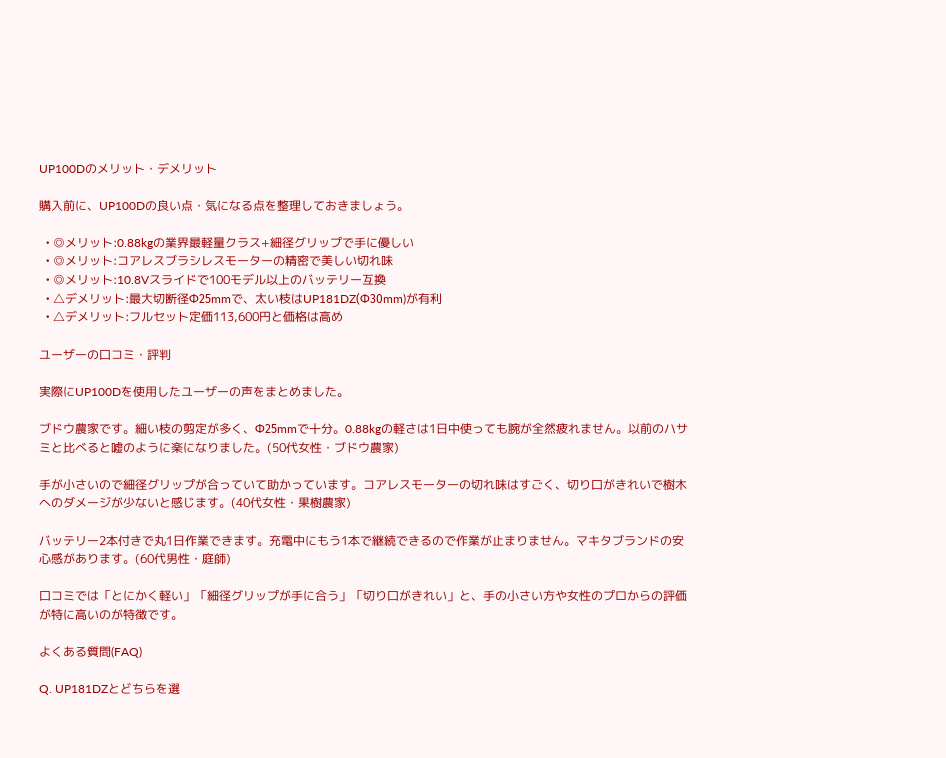UP100Dのメリット・デメリット

購入前に、UP100Dの良い点・気になる点を整理しておきましょう。

  • ◎メリット:0.88kgの業界最軽量クラス+細径グリップで手に優しい
  • ◎メリット:コアレスブラシレスモーターの精密で美しい切れ味
  • ◎メリット:10.8Vスライドで100モデル以上のバッテリー互換
  • △デメリット:最大切断径Φ25mmで、太い枝はUP181DZ(Φ30mm)が有利
  • △デメリット:フルセット定価113,600円と価格は高め

ユーザーの口コミ・評判

実際にUP100Dを使用したユーザーの声をまとめました。

ブドウ農家です。細い枝の剪定が多く、Φ25mmで十分。0.88kgの軽さは1日中使っても腕が全然疲れません。以前のハサミと比べると嘘のように楽になりました。(50代女性・ブドウ農家)

手が小さいので細径グリップが合っていて助かっています。コアレスモーターの切れ味はすごく、切り口がきれいで樹木へのダメージが少ないと感じます。(40代女性・果樹農家)

バッテリー2本付きで丸1日作業できます。充電中にもう1本で継続できるので作業が止まりません。マキタブランドの安心感があります。(60代男性・庭師)

口コミでは「とにかく軽い」「細径グリップが手に合う」「切り口がきれい」と、手の小さい方や女性のプロからの評価が特に高いのが特徴です。

よくある質問(FAQ)

Q. UP181DZとどちらを選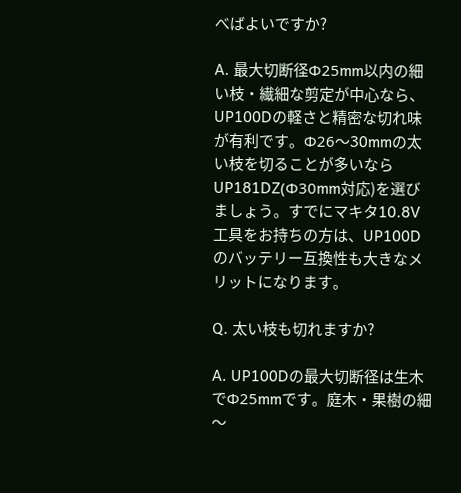べばよいですか?

A. 最大切断径Φ25mm以内の細い枝・繊細な剪定が中心なら、UP100Dの軽さと精密な切れ味が有利です。Φ26〜30mmの太い枝を切ることが多いならUP181DZ(Φ30mm対応)を選びましょう。すでにマキタ10.8V工具をお持ちの方は、UP100Dのバッテリー互換性も大きなメリットになります。

Q. 太い枝も切れますか?

A. UP100Dの最大切断径は生木でΦ25mmです。庭木・果樹の細〜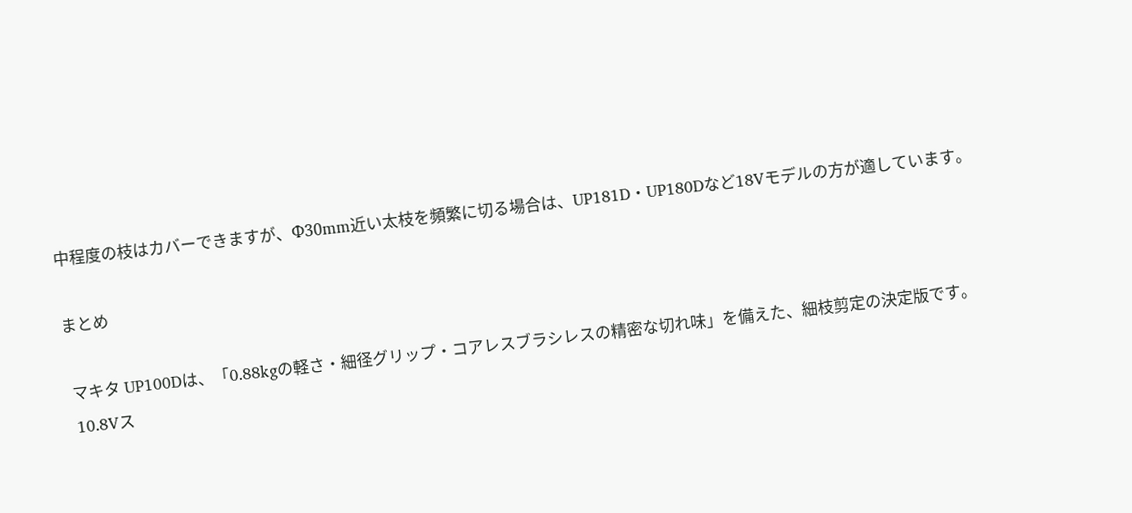中程度の枝はカバーできますが、Φ30mm近い太枝を頻繁に切る場合は、UP181D・UP180Dなど18Vモデルの方が適しています。

まとめ

 マキタ UP100Dは、「0.88kgの軽さ・細径グリップ・コアレスブラシレスの精密な切れ味」を備えた、細枝剪定の決定版です。
 10.8Vス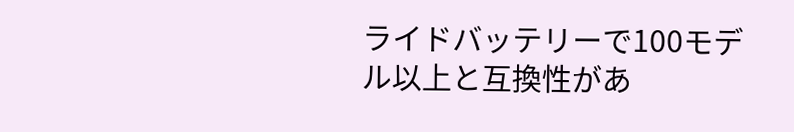ライドバッテリーで100モデル以上と互換性があ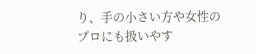り、手の小さい方や女性のプロにも扱いやす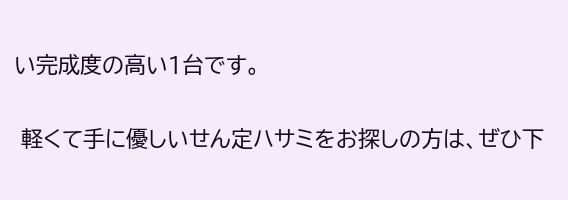い完成度の高い1台です。

 軽くて手に優しいせん定ハサミをお探しの方は、ぜひ下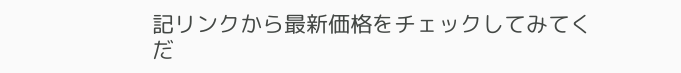記リンクから最新価格をチェックしてみてくだ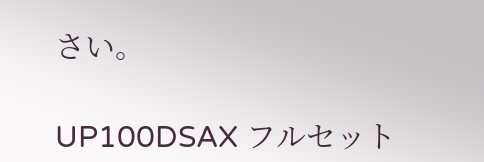さい。

UP100DSAX フルセット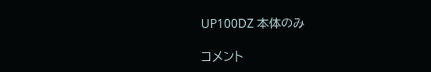UP100DZ 本体のみ

コメント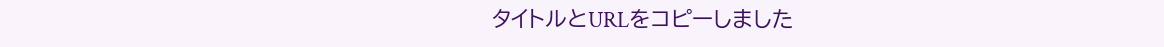タイトルとURLをコピーしました